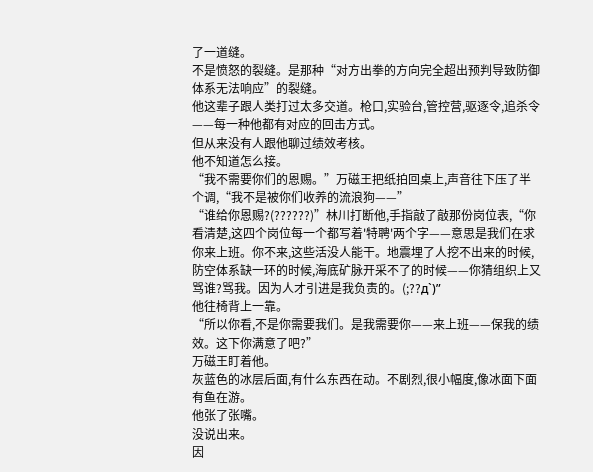了一道缝。
不是愤怒的裂缝。是那种“对方出拳的方向完全超出预判导致防御体系无法响应”的裂缝。
他这辈子跟人类打过太多交道。枪口,实验台,管控营,驱逐令,追杀令——每一种他都有对应的回击方式。
但从来没有人跟他聊过绩效考核。
他不知道怎么接。
“我不需要你们的恩赐。”万磁王把纸拍回桌上,声音往下压了半个调,“我不是被你们收养的流浪狗——”
“谁给你恩赐?(??????)”林川打断他,手指敲了敲那份岗位表,“你看清楚,这四个岗位每一个都写着'特聘'两个字——意思是我们在求你来上班。你不来,这些活没人能干。地震埋了人挖不出来的时候,防空体系缺一环的时候,海底矿脉开采不了的时候——你猜组织上又骂谁?骂我。因为人才引进是我负责的。(;??д`)”
他往椅背上一靠。
“所以你看,不是你需要我们。是我需要你——来上班——保我的绩效。这下你满意了吧?”
万磁王盯着他。
灰蓝色的冰层后面,有什么东西在动。不剧烈,很小幅度,像冰面下面有鱼在游。
他张了张嘴。
没说出来。
因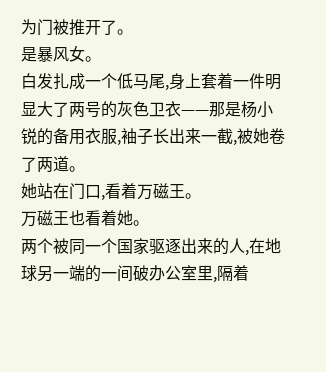为门被推开了。
是暴风女。
白发扎成一个低马尾,身上套着一件明显大了两号的灰色卫衣——那是杨小锐的备用衣服,袖子长出来一截,被她卷了两道。
她站在门口,看着万磁王。
万磁王也看着她。
两个被同一个国家驱逐出来的人,在地球另一端的一间破办公室里,隔着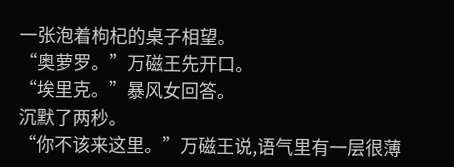一张泡着枸杞的桌子相望。
“奥萝罗。”万磁王先开口。
“埃里克。”暴风女回答。
沉默了两秒。
“你不该来这里。”万磁王说,语气里有一层很薄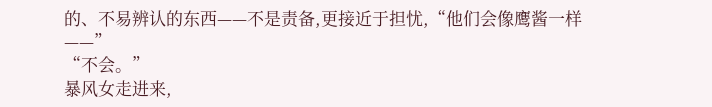的、不易辨认的东西——不是责备,更接近于担忧,“他们会像鹰酱一样——”
“不会。”
暴风女走进来,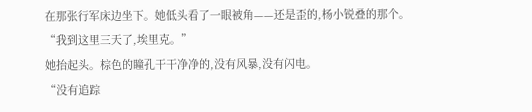在那张行军床边坐下。她低头看了一眼被角——还是歪的,杨小锐叠的那个。
“我到这里三天了,埃里克。”
她抬起头。棕色的瞳孔干干净净的,没有风暴,没有闪电。
“没有追踪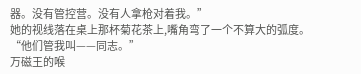器。没有管控营。没有人拿枪对着我。”
她的视线落在桌上那杯菊花茶上,嘴角弯了一个不算大的弧度。
“他们管我叫——同志。”
万磁王的喉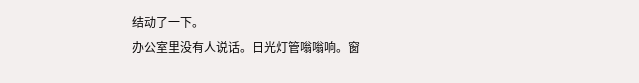结动了一下。
办公室里没有人说话。日光灯管嗡嗡响。窗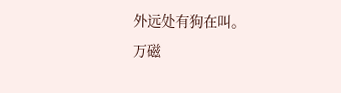外远处有狗在叫。
万磁